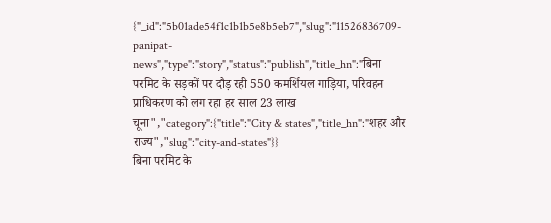{"_id":"5b01ade54f1c1b1b5e8b5eb7","slug":"11526836709-panipat-news","type":"story","status":"publish","title_hn":"बिना परमिट के सड़कों पर दौड़ रही 550 कमर्शियल गाड़िया, परिवहन प्राधिकरण को लग रहा हर साल 23 लाख चूना","category":{"title":"City & states","title_hn":"शहर और राज्य","slug":"city-and-states"}}
बिना परमिट के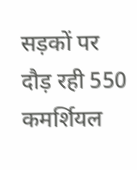सड़कों पर दौड़ रही 550 कमर्शियल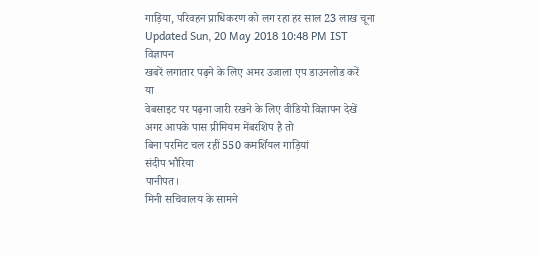गाड़िया, परिवहन प्राधिकरण को लग रहा हर साल 23 लाख चूना
Updated Sun, 20 May 2018 10:48 PM IST
विज्ञापन
खबरें लगातार पढ़ने के लिए अमर उजाला एप डाउनलोड करें
या
वेबसाइट पर पढ़ना जारी रखने के लिए वीडियो विज्ञापन देखें
अगर आपके पास प्रीमियम मेंबरशिप है तो
बिना परमिट चल रहीं 550 कमर्शियल गाड़ियां
संदीप भौरिया
पानीपत।
मिनी सचिवालय के सामने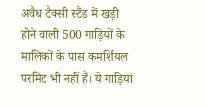अवैध टैक्सी स्टैंड में खड़ी होने वाली 500 गाड़ियों के मालिकों के पास कमर्शियल परमिट भी नहीं हैं। ये गाड़ियां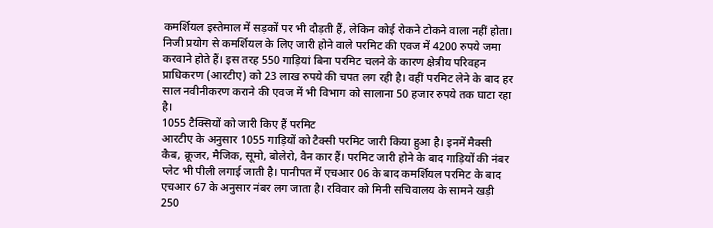कमर्शियल इस्तेमाल में सड़कों पर भी दौड़ती हैं, लेकिन कोई रोकने टोकने वाला नहीं होता। निजी प्रयोग से कमर्शियल के लिए जारी होने वाले परमिट की एवज में 4200 रुपये जमा करवाने होते हैं। इस तरह 550 गाड़ियां बिना परमिट चलने के कारण क्षेत्रीय परिवहन प्राधिकरण (आरटीए) को 23 लाख रुपये की चपत लग रही है। वहीं परमिट लेने के बाद हर साल नवीनीकरण कराने की एवज में भी विभाग को सालाना 50 हजार रुपये तक घाटा रहा है।
1055 टैक्सियों को जारी किए हैं परमिट
आरटीए के अनुसार 1055 गाड़ियों को टैक्सी परमिट जारी किया हुआ है। इनमें मैक्सी कैब, क्रूजर, मैजिक, सूमो, बोलेरो, वैन कार हैं। परमिट जारी होने के बाद गाड़ियों की नंबर प्लेट भी पीली लगाई जाती है। पानीपत में एचआर 06 के बाद कमर्शियल परमिट के बाद एचआर 67 के अनुसार नंबर लग जाता है। रविवार को मिनी सचिवालय के सामने खड़ी 250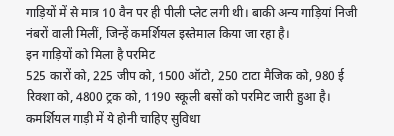गाड़ियों में से मात्र 10 वैन पर ही पीली प्लेट लगी थी। बाकी अन्य गाड़ियां निजी नंबरों वाली मिलीं, जिन्हें कमर्शियल इस्तेमाल किया जा रहा है।
इन गाड़ियों को मिला है परमिट
525 कारों को, 225 जीप को, 1500 ऑटो, 250 टाटा मैजिक को, 980 ई रिक्शा को, 4800 ट्रक को, 1190 स्कूली बसों को परमिट जारी हुआ है।
कमर्शियल गाड़ी में ये होनी चाहिए सुविधा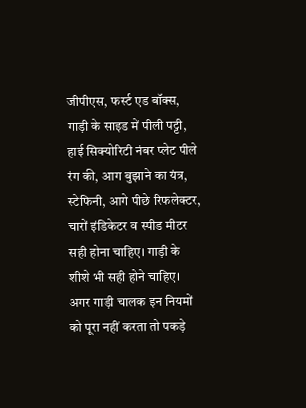जीपीएस, फर्स्ट एड बॉक्स, गाड़ी के साइड में पीली पट्टी, हाई सिक्योरिटी नंबर प्लेट पीले रंग की, आग बुझाने का यंत्र, स्टेफिनी, आगे पीछे रिफलेक्टर, चारों इंडिकेटर व स्पीड मीटर सही होना चाहिए। गाड़ी के शीशे भी सही होने चाहिए। अगर गाड़ी चालक इन नियमों को पूरा नहीं करता तो पकड़े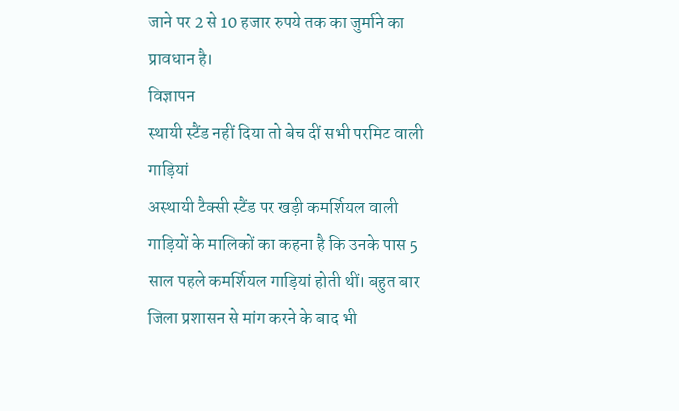जाने पर 2 से 10 हजार रुपये तक का जुर्माने का प्रावधान है।
विज्ञापन
स्थायी स्टैंड नहीं दिया तो बेच दीं सभी परमिट वाली गाड़ियां
अस्थायी टैक्सी स्टैंड पर खड़ी कमर्शियल वाली गाड़ियों के मालिकों का कहना है कि उनके पास 5 साल पहले कमर्शियल गाड़ियां होती थीं। बहुत बार जिला प्रशासन से मांग करने के बाद भी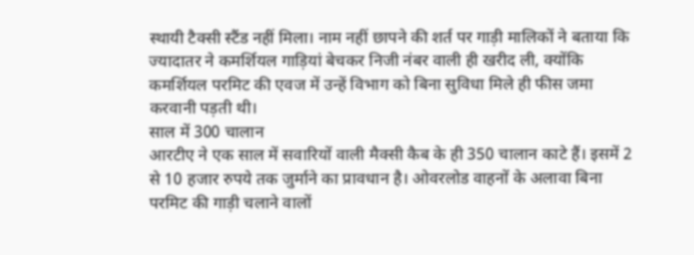स्थायी टैक्सी स्टैंड नहीं मिला। नाम नहीं छापने की शर्त पर गाड़ी मालिकों ने बताया कि ज्यादातर ने कमर्शियल गाड़ियां बेचकर निजी नंबर वाली ही खरीद ली, क्योंकि कमर्शियल परमिट की एवज में उन्हें विभाग को बिना सुविधा मिले ही फीस जमा करवानी पड़ती थी।
साल में 300 चालान
आरटीए ने एक साल में सवारियों वाली मैक्सी कैब के ही 350 चालान काटे हैं। इसमें 2 से 10 हजार रुपये तक जुर्माने का प्रावधान है। ओवरलोड वाहनों के अलावा बिना परमिट की गाड़ी चलाने वालों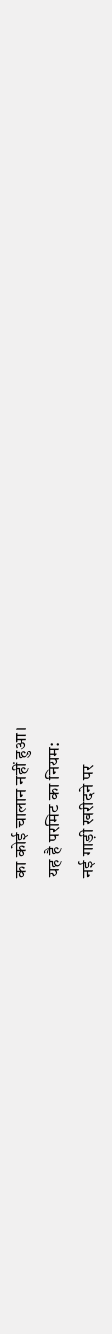का कोई चालान नहीं हुआ।
यह है परमिट का नियम:
नई गाड़ी खरीदने पर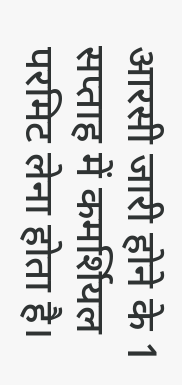आरसी जारी होने के 1 सप्ताह में कमर्शियल परमिट लेना होता है।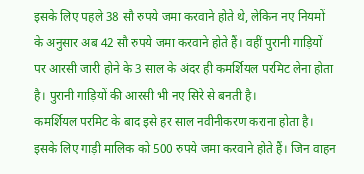इसके लिए पहले 38 सौ रुपये जमा करवाने होते थे, लेकिन नए नियमों के अनुसार अब 42 सौ रुपये जमा करवाने होते हैं। वहीं पुरानी गाड़ियों पर आरसी जारी होने के 3 साल के अंदर ही कमर्शियल परमिट लेना होता है। पुरानी गाड़ियों की आरसी भी नए सिरे से बनती है।
कमर्शियल परमिट के बाद इसे हर साल नवीनीकरण कराना होता है। इसके लिए गाड़ी मालिक को 500 रुपये जमा करवाने होते हैं। जिन वाहन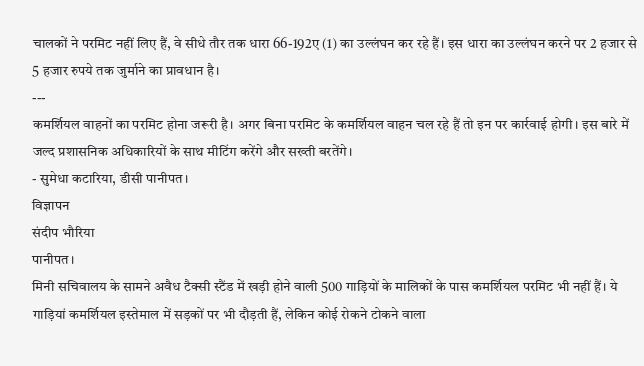चालकों ने परमिट नहीं लिए हैं, वे सीधे तौर तक धारा 66-192ए (1) का उल्लंघन कर रहे हैं। इस धारा का उल्लंघन करने पर 2 हजार से 5 हजार रुपये तक जुर्माने का प्रावधान है।
---
कमर्शियल वाहनों का परमिट होना जरूरी है। अगर बिना परमिट के कमर्शियल वाहन चल रहे हैं तो इन पर कार्रवाई होगी। इस बारे में जल्द प्रशासनिक अधिकारियों के साथ मीटिंग करेंगे और सख्ती बरतेंगे।
- सुमेधा कटारिया, डीसी पानीपत।
विज्ञापन
संदीप भौरिया
पानीपत।
मिनी सचिवालय के सामने अवैध टैक्सी स्टैंड में खड़ी होने वाली 500 गाड़ियों के मालिकों के पास कमर्शियल परमिट भी नहीं हैं। ये गाड़ियां कमर्शियल इस्तेमाल में सड़कों पर भी दौड़ती हैं, लेकिन कोई रोकने टोकने वाला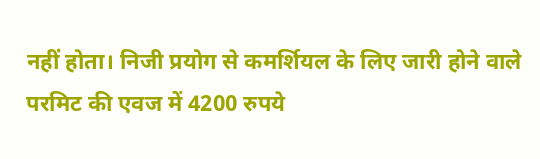नहीं होता। निजी प्रयोग से कमर्शियल के लिए जारी होने वाले परमिट की एवज में 4200 रुपये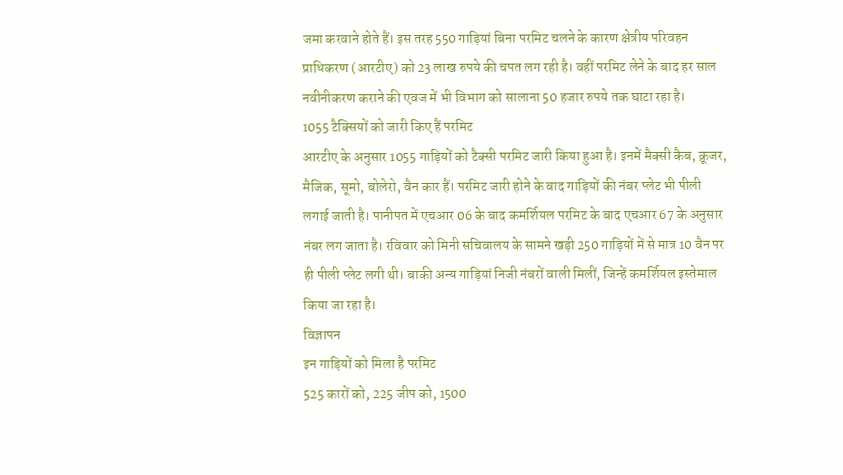जमा करवाने होते हैं। इस तरह 550 गाड़ियां बिना परमिट चलने के कारण क्षेत्रीय परिवहन प्राधिकरण (आरटीए) को 23 लाख रुपये की चपत लग रही है। वहीं परमिट लेने के बाद हर साल नवीनीकरण कराने की एवज में भी विभाग को सालाना 50 हजार रुपये तक घाटा रहा है।
1055 टैक्सियों को जारी किए हैं परमिट
आरटीए के अनुसार 1055 गाड़ियों को टैक्सी परमिट जारी किया हुआ है। इनमें मैक्सी कैब, क्रूजर, मैजिक, सूमो, बोलेरो, वैन कार हैं। परमिट जारी होने के बाद गाड़ियों की नंबर प्लेट भी पीली लगाई जाती है। पानीपत में एचआर 06 के बाद कमर्शियल परमिट के बाद एचआर 67 के अनुसार नंबर लग जाता है। रविवार को मिनी सचिवालय के सामने खड़ी 250 गाड़ियों में से मात्र 10 वैन पर ही पीली प्लेट लगी थी। बाकी अन्य गाड़ियां निजी नंबरों वाली मिलीं, जिन्हें कमर्शियल इस्तेमाल किया जा रहा है।
विज्ञापन
इन गाड़ियों को मिला है परमिट
525 कारों को, 225 जीप को, 1500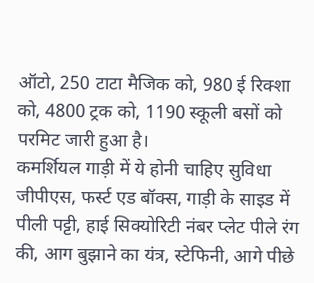ऑटो, 250 टाटा मैजिक को, 980 ई रिक्शा को, 4800 ट्रक को, 1190 स्कूली बसों को परमिट जारी हुआ है।
कमर्शियल गाड़ी में ये होनी चाहिए सुविधा
जीपीएस, फर्स्ट एड बॉक्स, गाड़ी के साइड में पीली पट्टी, हाई सिक्योरिटी नंबर प्लेट पीले रंग की, आग बुझाने का यंत्र, स्टेफिनी, आगे पीछे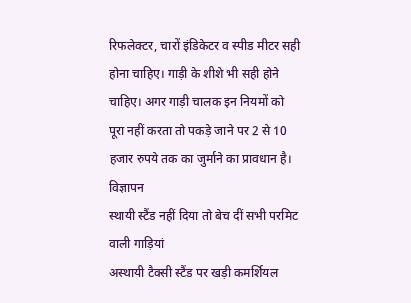रिफलेक्टर, चारों इंडिकेटर व स्पीड मीटर सही होना चाहिए। गाड़ी के शीशे भी सही होने चाहिए। अगर गाड़ी चालक इन नियमों को पूरा नहीं करता तो पकड़े जाने पर 2 से 10 हजार रुपये तक का जुर्माने का प्रावधान है।
विज्ञापन
स्थायी स्टैंड नहीं दिया तो बेच दीं सभी परमिट वाली गाड़ियां
अस्थायी टैक्सी स्टैंड पर खड़ी कमर्शियल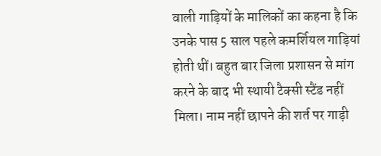वाली गाड़ियों के मालिकों का कहना है कि उनके पास 5 साल पहले कमर्शियल गाड़ियां होती थीं। बहुत बार जिला प्रशासन से मांग करने के बाद भी स्थायी टैक्सी स्टैंड नहीं मिला। नाम नहीं छापने की शर्त पर गाड़ी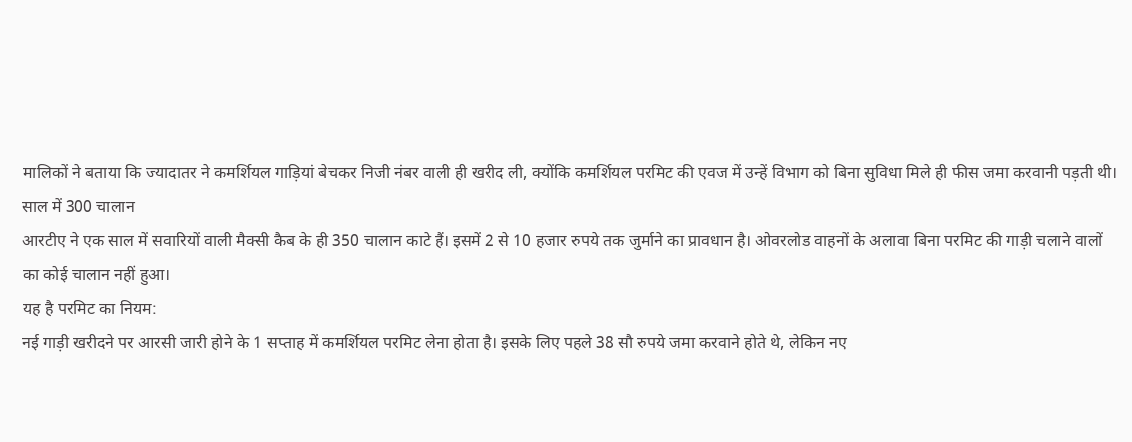मालिकों ने बताया कि ज्यादातर ने कमर्शियल गाड़ियां बेचकर निजी नंबर वाली ही खरीद ली, क्योंकि कमर्शियल परमिट की एवज में उन्हें विभाग को बिना सुविधा मिले ही फीस जमा करवानी पड़ती थी।
साल में 300 चालान
आरटीए ने एक साल में सवारियों वाली मैक्सी कैब के ही 350 चालान काटे हैं। इसमें 2 से 10 हजार रुपये तक जुर्माने का प्रावधान है। ओवरलोड वाहनों के अलावा बिना परमिट की गाड़ी चलाने वालों का कोई चालान नहीं हुआ।
यह है परमिट का नियम:
नई गाड़ी खरीदने पर आरसी जारी होने के 1 सप्ताह में कमर्शियल परमिट लेना होता है। इसके लिए पहले 38 सौ रुपये जमा करवाने होते थे, लेकिन नए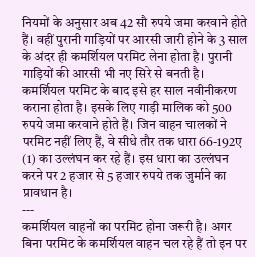नियमों के अनुसार अब 42 सौ रुपये जमा करवाने होते हैं। वहीं पुरानी गाड़ियों पर आरसी जारी होने के 3 साल के अंदर ही कमर्शियल परमिट लेना होता है। पुरानी गाड़ियों की आरसी भी नए सिरे से बनती है।
कमर्शियल परमिट के बाद इसे हर साल नवीनीकरण कराना होता है। इसके लिए गाड़ी मालिक को 500 रुपये जमा करवाने होते हैं। जिन वाहन चालकों ने परमिट नहीं लिए हैं, वे सीधे तौर तक धारा 66-192ए (1) का उल्लंघन कर रहे हैं। इस धारा का उल्लंघन करने पर 2 हजार से 5 हजार रुपये तक जुर्माने का प्रावधान है।
---
कमर्शियल वाहनों का परमिट होना जरूरी है। अगर बिना परमिट के कमर्शियल वाहन चल रहे हैं तो इन पर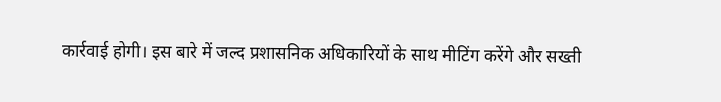कार्रवाई होगी। इस बारे में जल्द प्रशासनिक अधिकारियों के साथ मीटिंग करेंगे और सख्ती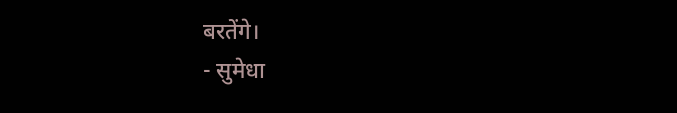बरतेंगे।
- सुमेधा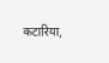कटारिया,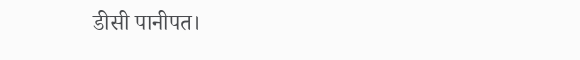डीसी पानीपत।